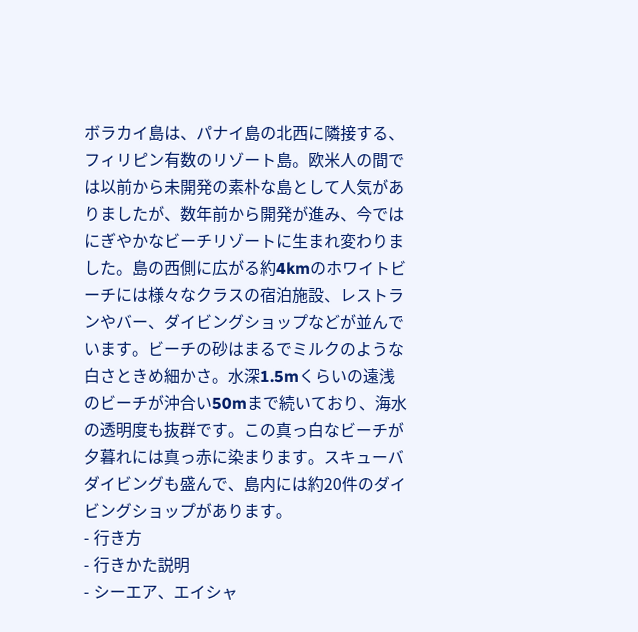ボラカイ島は、パナイ島の北西に隣接する、フィリピン有数のリゾート島。欧米人の間では以前から未開発の素朴な島として人気がありましたが、数年前から開発が進み、今ではにぎやかなビーチリゾートに生まれ変わりました。島の西側に広がる約4kmのホワイトビーチには様々なクラスの宿泊施設、レストランやバー、ダイビングショップなどが並んでいます。ビーチの砂はまるでミルクのような白さときめ細かさ。水深1.5mくらいの遠浅のビーチが沖合い50mまで続いており、海水の透明度も抜群です。この真っ白なビーチが夕暮れには真っ赤に染まります。スキューバダイビングも盛んで、島内には約20件のダイビングショップがあります。
- 行き方
- 行きかた説明
- シーエア、エイシャ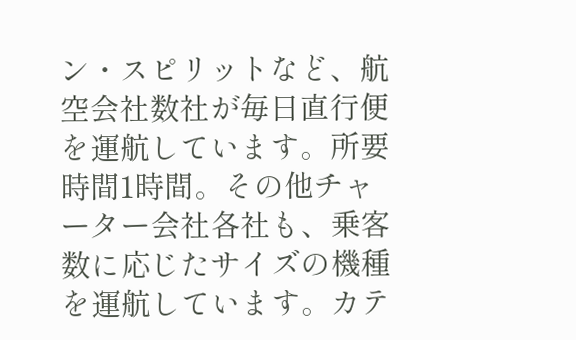ン・スピリットなど、航空会社数社が毎日直行便を運航しています。所要時間1時間。その他チャーター会社各社も、乗客数に応じたサイズの機種を運航しています。カテ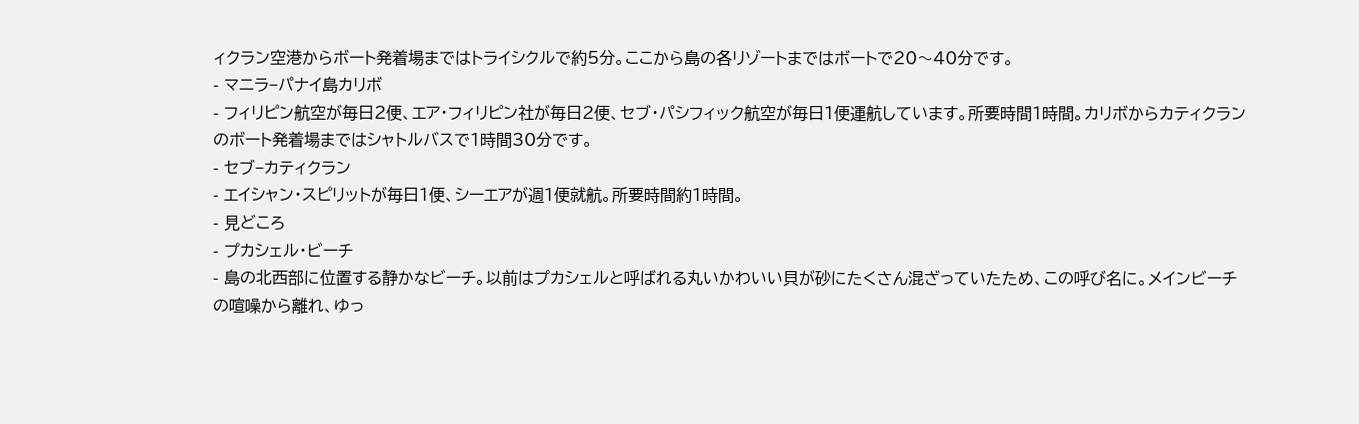ィクラン空港からボート発着場まではトライシクルで約5分。ここから島の各リゾートまではボートで20〜40分です。
- マニラ−パナイ島カリボ
- フィリピン航空が毎日2便、エア・フィリピン社が毎日2便、セブ・パシフィック航空が毎日1便運航しています。所要時間1時間。カリボからカティクランのボート発着場まではシャトルバスで1時間30分です。
- セブ−カティクラン
- エイシャン・スピリットが毎日1便、シーエアが週1便就航。所要時間約1時間。
- 見どころ
- プカシェル・ビーチ
- 島の北西部に位置する静かなビーチ。以前はプカシェルと呼ばれる丸いかわいい貝が砂にたくさん混ざっていたため、この呼び名に。メインビーチの喧噪から離れ、ゆっ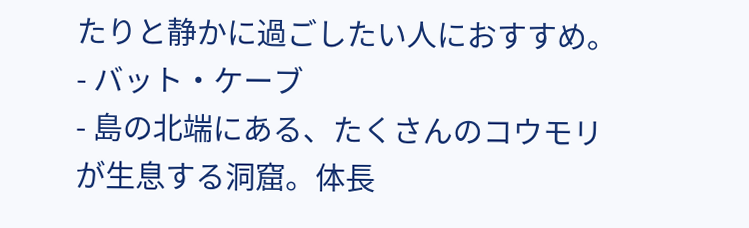たりと静かに過ごしたい人におすすめ。
- バット・ケーブ
- 島の北端にある、たくさんのコウモリが生息する洞窟。体長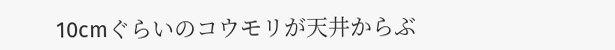10cmぐらいのコウモリが天井からぶ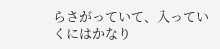らさがっていて、入っていくにはかなり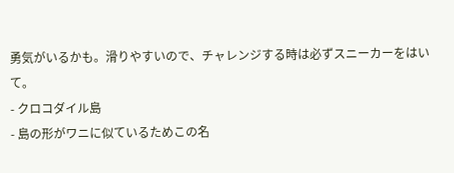勇気がいるかも。滑りやすいので、チャレンジする時は必ずスニーカーをはいて。
- クロコダイル島
- 島の形がワニに似ているためこの名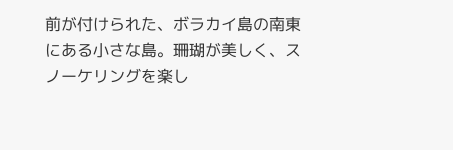前が付けられた、ボラカイ島の南東にある小さな島。珊瑚が美しく、スノーケリングを楽し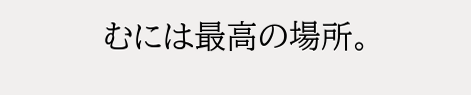むには最高の場所。